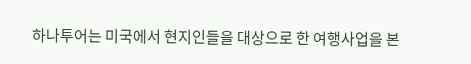하나투어는 미국에서 현지인들을 대상으로 한 여행사업을 본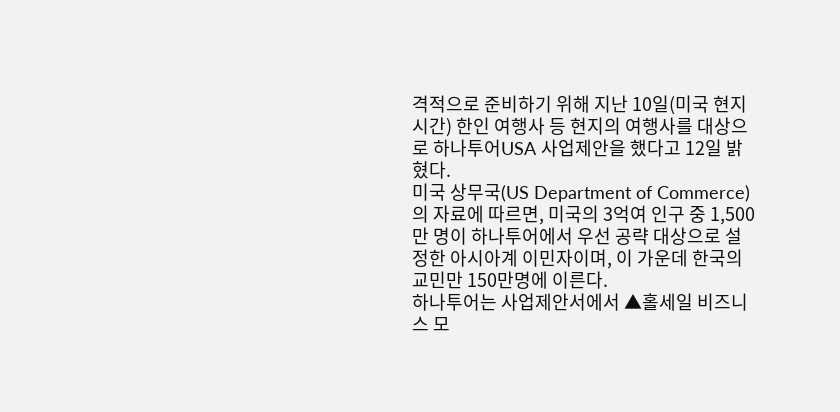격적으로 준비하기 위해 지난 10일(미국 현지시간) 한인 여행사 등 현지의 여행사를 대상으로 하나투어USA 사업제안을 했다고 12일 밝혔다.
미국 상무국(US Department of Commerce)의 자료에 따르면, 미국의 3억여 인구 중 1,500만 명이 하나투어에서 우선 공략 대상으로 설정한 아시아계 이민자이며, 이 가운데 한국의 교민만 150만명에 이른다.
하나투어는 사업제안서에서 ▲홀세일 비즈니스 모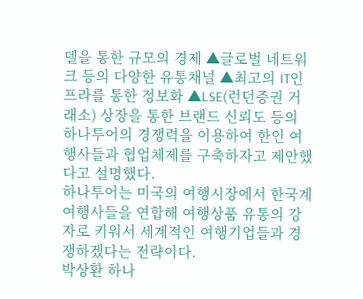델을 통한 규모의 경제 ▲글로벌 네트워크 등의 다양한 유통채널 ▲최고의 IT인프라를 통한 정보화 ▲LSE(런던증권 거래소) 상장을 통한 브랜드 신뢰도 등의 하나투어의 경쟁력을 이용하여 한인 여행사들과 협업체제를 구축하자고 제안했다고 설명했다.
하나투어는 미국의 여행시장에서 한국계 여행사들을 연합해 여행상품 유통의 강자로 키워서 세계적인 여행기업들과 경쟁하겠다는 전략이다.
박상환 하나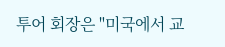투어 회장은 "미국에서 교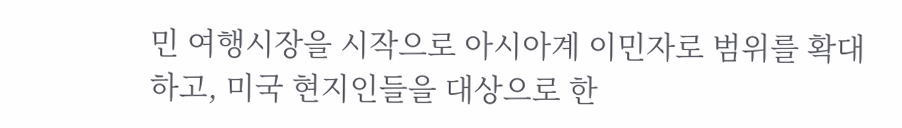민 여행시장을 시작으로 아시아계 이민자로 범위를 확대하고, 미국 현지인들을 대상으로 한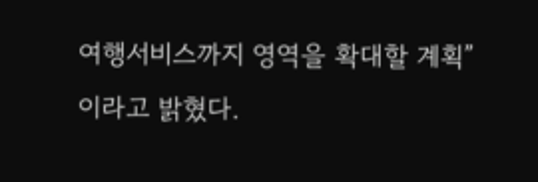여행서비스까지 영역을 확대할 계획”이라고 밝혔다.